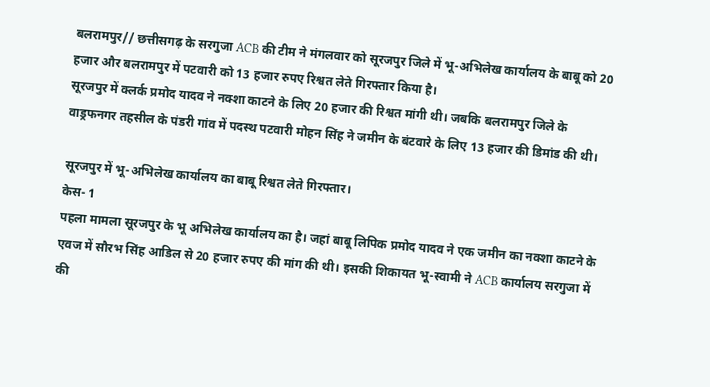बलरामपुर// छत्तीसगढ़ के सरगुजा ACB की टीम ने मंगलवार को सूरजपुर जिले में भू-अभिलेख कार्यालय के बाबू को 20 हजार और बलरामपुर में पटवारी को 13 हजार रुपए रिश्वत लेते गिरफ्तार किया है।
सूरजपुर में क्लर्क प्रमोद यादव ने नक्शा काटने के लिए 20 हजार की रिश्वत मांगी थी। जबकि बलरामपुर जिले के वाड्रफनगर तहसील के पंडरी गांव में पदस्थ पटवारी मोहन सिंह ने जमीन के बंटवारे के लिए 13 हजार की डिमांड की थी।

सूरजपुर में भू-अभिलेख कार्यालय का बाबू रिश्वत लेते गिरफ्तार।
केस- 1
पहला मामला सूरजपुर के भू अभिलेख कार्यालय का है। जहां बाबू लिपिक प्रमोद यादव ने एक जमीन का नक्शा काटने के एवज में सौरभ सिंह आडिल से 20 हजार रुपए की मांग की थी। इसकी शिकायत भू-स्वामी ने ACB कार्यालय सरगुजा में की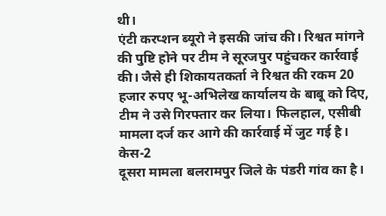थी।
एंटी करप्शन ब्यूरो ने इसकी जांच की। रिश्वत मांगने की पुष्टि होने पर टीम ने सूरजपुर पहुंचकर कार्रवाई की। जैसे ही शिकायतकर्ता ने रिश्वत की रकम 20 हजार रुपए भू-अभिलेख कार्यालय के बाबू को दिए, टीम ने उसे गिरफ्तार कर लिया। फिलहाल, एसीबी मामला दर्ज कर आगे की कार्रवाई में जुट गई है।
केस-2
दूसरा मामला बलरामपुर जिले के पंडरी गांव का है।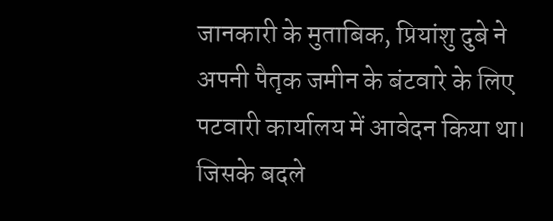जानकारी के मुताबिक, प्रियांशु दुबे ने अपनी पैतृक जमीन के बंटवारे के लिए पटवारी कार्यालय में आवेदन किया था। जिसके बदले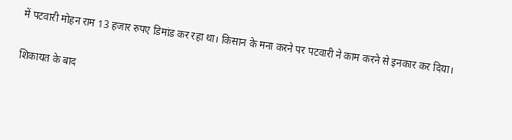में पटवारी मोहन राम 13 हजार रुपए डिमांड कर रहा था। किसान के मना करने पर पटवारी ने काम करने से इनकार कर दिया।

शिकायत के बाद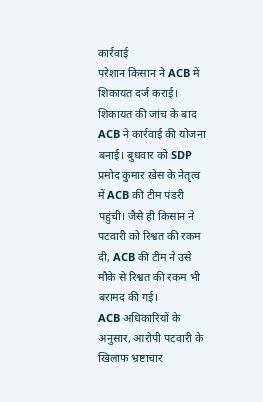कार्रवाई
परेशान किसान ने ACB में शिकायत दर्ज कराई। शिकायत की जांच के बाद ACB ने कार्रवाई की योजना बनाई। बुधवार को SDP प्रमोद कुमार खेस के नेतृत्व में ACB की टीम पंडरी पहुंची। जैसे ही किसान ने पटवारी को रिश्वत की रकम दी, ACB की टीम ने उसे मौके से रिश्वत की रकम भी बरामद की गई।
ACB अधिकारियों के अनुसार, आरोपी पटवारी के खिलाफ भ्रष्टाचार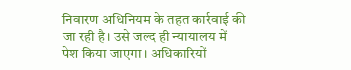निवारण अधिनियम के तहत कार्रवाई की जा रही है। उसे जल्द ही न्यायालय में पेश किया जाएगा। अधिकारियों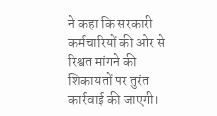ने कहा कि सरकारी कर्मचारियों की ओर से रिश्वत मांगने की शिकायतों पर तुरंत कार्रवाई की जाएगी।